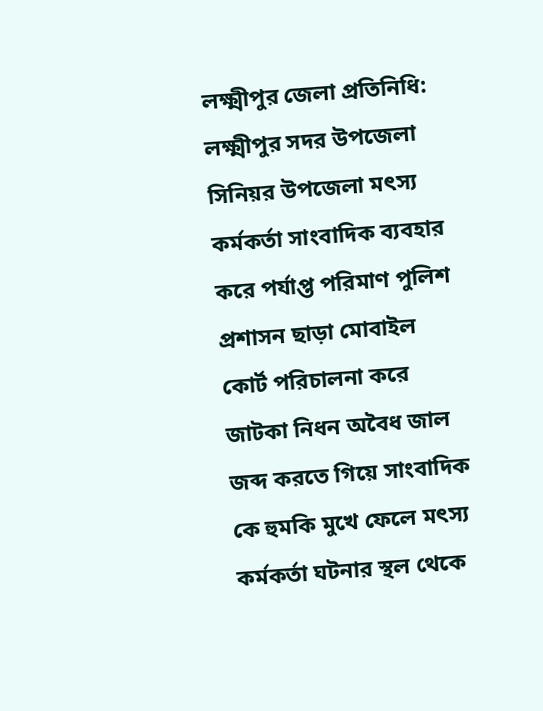লক্ষ্মীপুর জেলা প্রতিনিধি: লক্ষ্মীপুর সদর উপজেলা সিনিয়র উপজেলা মৎস্য কর্মকর্তা সাংবাদিক ব্যবহার করে পর্যাপ্ত পরিমাণ পুলিশ প্রশাসন ছাড়া মোবাইল কোর্ট পরিচালনা করে জাটকা নিধন অবৈধ জাল জব্দ করতে গিয়ে সাংবাদিক কে হুমকি মুখে ফেলে মৎস্য কর্মকর্তা ঘটনার স্থল থেকে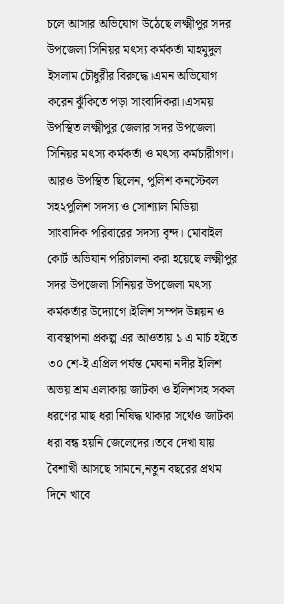চলে আসার অভিযোগ উঠেছে লক্ষ্মীপুর সদর উপজেলা সিনিয়র মৎস্য কর্মকর্তা মাহমুদুল ইসলাম চৌধুরীর বিরুদ্ধে।এমন অভিযোগ করেন ঝুঁকিতে পড়া সাংবাদিকরা।এসময় উপস্থিত লক্ষ্মীপুর জেলার সদর উপজেলা সিনিয়র মৎস্য কর্মকর্তা ও মৎস্য কর্মচারীগণ।
আরও উপস্থিত ছিলেন, পুলিশ কনস্টেবল সহ২পুলিশ সদস্য ও সোশ্যাল মিডিয়া সাংবাদিক পরিবারের সদস্য বৃন্দ। মোবাইল কোর্ট অভিযান পরিচালনা করা হয়েছে লক্ষ্মীপুর সদর উপজেলা সিনিয়র উপজেলা মৎস্য কর্মকর্তার উদ্যোগে।ইলিশ সম্পদ উন্নয়ন ও ব্যবস্থাপনা প্রকল্প এর আওতায় ১ এ মার্চ হইতে ৩০ শে-ই এপ্রিল পর্যন্ত মেঘনা নদীর ইলিশ অভয় শ্রম এলাকায় জাটকা ও ইলিশসহ সকল ধরণের মাছ ধরা নিষিদ্ধ থাকার সর্থেও জাটকা ধরা বন্ধ হয়নি জেলেদের।তবে দেখা যায় বৈশাখী আসছে সামনে,নতুন বছরের প্রথম দিনে খাবে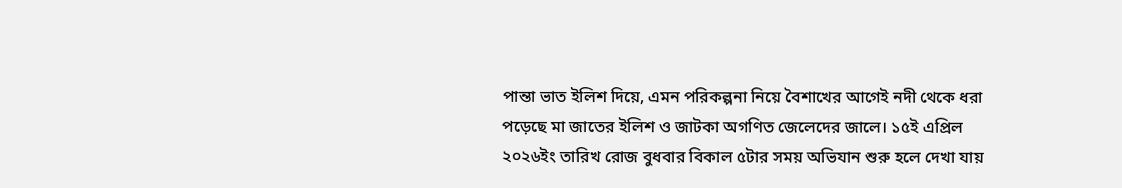পান্তা ভাত ইলিশ দিয়ে, এমন পরিকল্পনা নিয়ে বৈশাখের আগেই নদী থেকে ধরা পড়েছে মা জাতের ইলিশ ও জাটকা অগণিত জেলেদের জালে। ১৫ই এপ্রিল ২০২৬ইং তারিখ রোজ বুধবার বিকাল ৫টার সময় অভিযান শুরু হলে দেখা যায়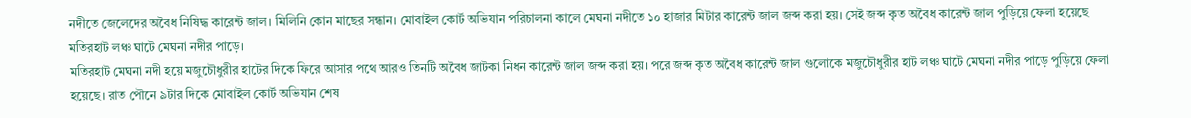নদীতে জেলেদের অবৈধ নিষিদ্ধ কারেন্ট জাল। মিলিনি কোন মাছের সন্ধান। মোবাইল কোর্ট অভিযান পরিচালনা কালে মেঘনা নদীতে ১০ হাজার মিটার কারেন্ট জাল জব্দ করা হয়। সেই জব্দ কৃত অবৈধ কারেন্ট জাল পুড়িয়ে ফেলা হয়েছে মতিরহাট লঞ্চ ঘাটে মেঘনা নদীর পাড়ে।
মতিরহাট মেঘনা নদী হয়ে মজুচৌধুরীর হাটের দিকে ফিরে আসার পথে আরও তিনটি অবৈধ জাটকা নিধন কারেন্ট জাল জব্দ করা হয়। পরে জব্দ কৃত অবৈধ কারেন্ট জাল গুলোকে মজুচৌধুরীর হাট লঞ্চ ঘাটে মেঘনা নদীর পাড়ে পুড়িয়ে ফেলা হয়েছে। রাত পৌনে ৯টার দিকে মোবাইল কোর্ট অভিযান শেষ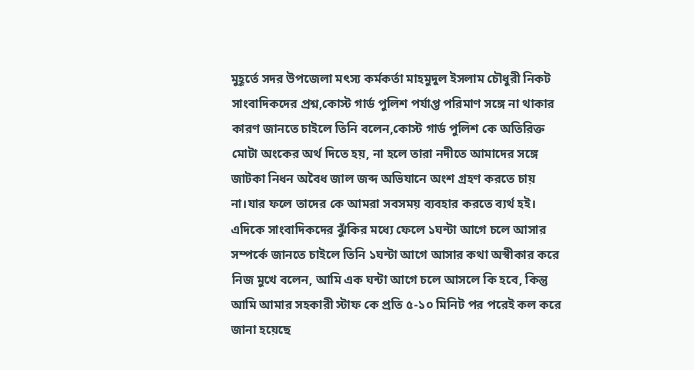মুহূর্তে সদর উপজেলা মৎস্য কর্মকর্তা মাহমুদুল ইসলাম চৌধুরী নিকট সাংবাদিকদের প্রশ্ন,কোস্ট গার্ড পুলিশ পর্যাপ্ত পরিমাণ সঙ্গে না থাকার কারণ জানতে চাইলে তিনি বলেন,কোস্ট গার্ড পুলিশ কে অতিরিক্ত মোটা অংকের অর্থ দিতে হয়, না হলে তারা নদীতে আমাদের সঙ্গে জাটকা নিধন অবৈধ জাল জব্দ অভিযানে অংশ গ্রহণ করতে চায় না।যার ফলে তাদের কে আমরা সবসময় ব্যবহার করতে ব্যর্থ হই। এদিকে সাংবাদিকদের ঝুঁকির মধ্যে ফেলে ১ঘন্টা আগে চলে আসার সম্পর্কে জানতে চাইলে তিনি ১ঘন্টা আগে আসার কথা অস্বীকার করে নিজ মুখে বলেন, আমি এক ঘন্টা আগে চলে আসলে কি হবে, কিন্তু আমি আমার সহকারী স্টাফ কে প্রতি ৫-১০ মিনিট পর পরেই কল করে জানা হয়েছে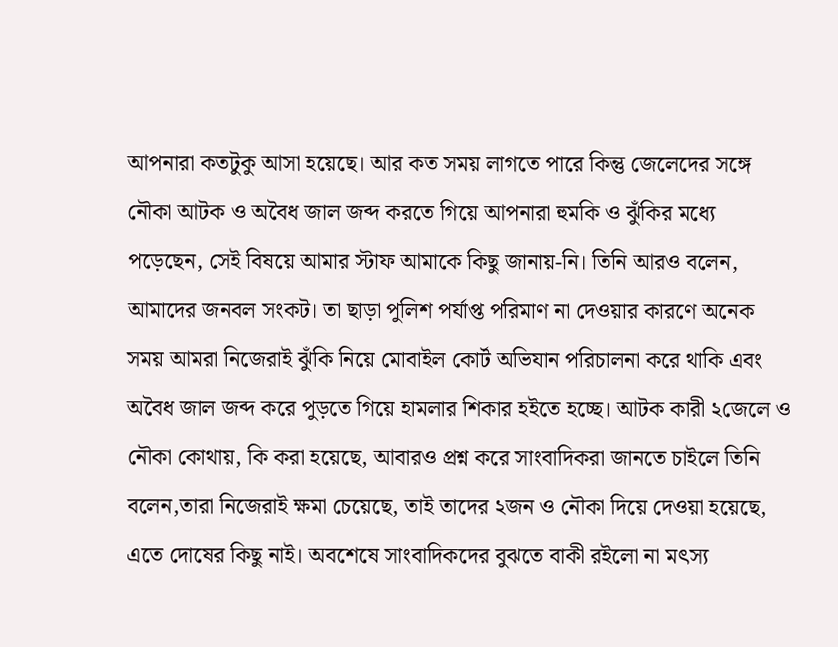আপনারা কতটুকু আসা হয়েছে। আর কত সময় লাগতে পারে কিন্তু জেলেদের সঙ্গে নৌকা আটক ও অবৈধ জাল জব্দ করতে গিয়ে আপনারা হুমকি ও ঝুঁকির মধ্যে পড়েছেন, সেই বিষয়ে আমার স্টাফ আমাকে কিছু জানায়-নি। তিনি আরও বলেন, আমাদের জনবল সংকট। তা ছাড়া পুলিশ পর্যাপ্ত পরিমাণ না দেওয়ার কারণে অনেক সময় আমরা নিজেরাই ঝুঁকি নিয়ে মোবাইল কোর্ট অভিযান পরিচালনা করে থাকি এবং অবৈধ জাল জব্দ করে পুড়তে গিয়ে হামলার শিকার হইতে হচ্ছে। আটক কারী ২জেলে ও নৌকা কোথায়, কি করা হয়েছে, আবারও প্রশ্ন করে সাংবাদিকরা জানতে চাইলে তিনি বলেন,তারা নিজেরাই ক্ষমা চেয়েছে, তাই তাদের ২জন ও নৌকা দিয়ে দেওয়া হয়েছে, এতে দোষের কিছু নাই। অবশেষে সাংবাদিকদের বুঝতে বাকী রইলো না মৎস্য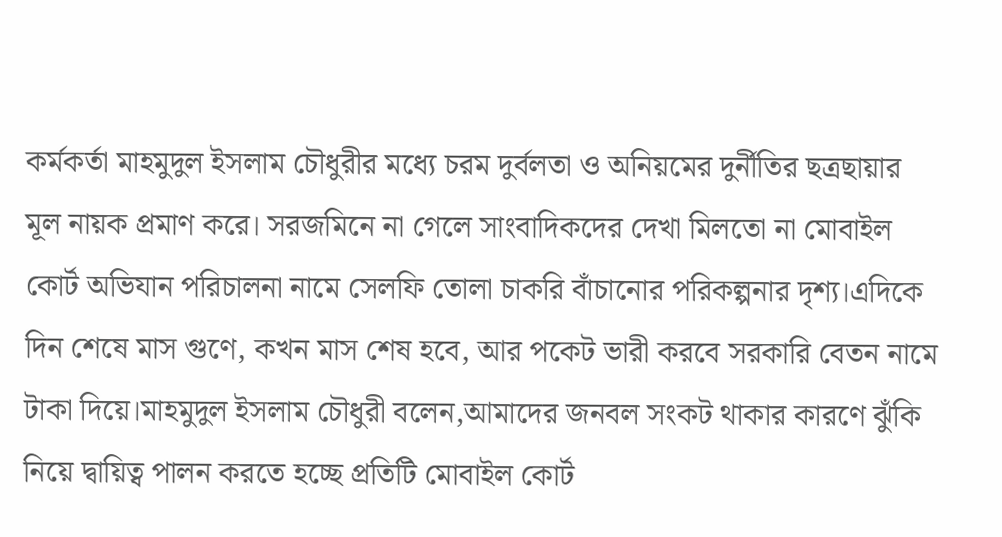কর্মকর্তা মাহমুদুল ইসলাম চৌধুরীর মধ্যে চরম দুর্বলতা ও অনিয়মের দুর্নীতির ছত্রছায়ার মূল নায়ক প্রমাণ করে। সরজমিনে না গেলে সাংবাদিকদের দেখা মিলতো না মোবাইল কোর্ট অভিযান পরিচালনা নামে সেলফি তোলা চাকরি বাঁচানোর পরিকল্পনার দৃশ্য।এদিকে দিন শেষে মাস গুণে, কখন মাস শেষ হবে, আর পকেট ভারী করবে সরকারি বেতন নামে টাকা দিয়ে।মাহমুদুল ইসলাম চৌধুরী বলেন,আমাদের জনবল সংকট থাকার কারণে ঝুঁকি নিয়ে দ্বায়িত্ব পালন করতে হচ্ছে প্রতিটি মোবাইল কোর্ট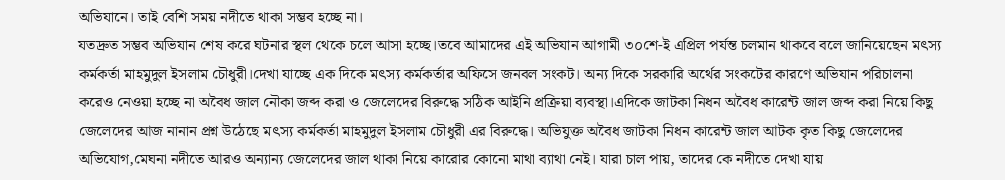অভিযানে। তাই বেশি সময় নদীতে থাকা সম্ভব হচ্ছে না।
যতদ্রুত সম্ভব অভিযান শেষ করে ঘটনার স্থল থেকে চলে আসা হচ্ছে।তবে আমাদের এই অভিযান আগামী ৩০শে-ই এপ্রিল পর্যন্ত চলমান থাকবে বলে জানিয়েছেন মৎস্য কর্মকর্তা মাহমুদুল ইসলাম চৌধুরী।দেখা যাচ্ছে এক দিকে মৎস্য কর্মকর্তার অফিসে জনবল সংকট। অন্য দিকে সরকারি অর্থের সংকটের কারণে অভিযান পরিচালনা করেও নেওয়া হচ্ছে না অবৈধ জাল নৌকা জব্দ করা ও জেলেদের বিরুদ্ধে সঠিক আইনি প্রক্রিয়া ব্যবস্থা।এদিকে জাটকা নিধন অবৈধ কারেন্ট জাল জব্দ করা নিয়ে কিছু জেলেদের আজ নানান প্রশ্ন উঠেছে মৎস্য কর্মকর্তা মাহমুদুল ইসলাম চৌধুরী এর বিরুদ্ধে। অভিযুক্ত অবৈধ জাটকা নিধন কারেন্ট জাল আটক কৃত কিছু জেলেদের অভিযোগ,মেঘনা নদীতে আরও অন্যান্য জেলেদের জাল থাকা নিয়ে কারোর কোনো মাথা ব্যাথা নেই। যারা চাল পায়, তাদের কে নদীতে দেখা যায়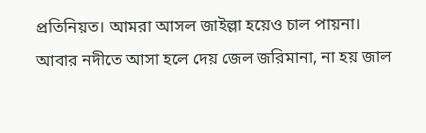প্রতিনিয়ত। আমরা আসল জাইল্লা হয়েও চাল পায়না। আবার নদীতে আসা হলে দেয় জেল জরিমানা, না হয় জাল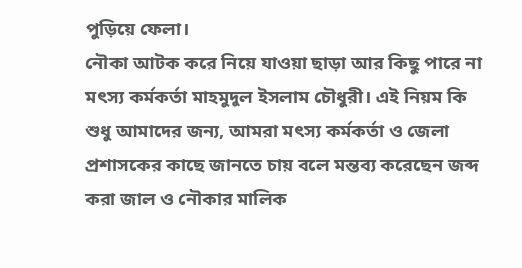পুড়িয়ে ফেলা।
নৌকা আটক করে নিয়ে যাওয়া ছাড়া আর কিছু পারে না মৎস্য কর্মকর্তা মাহমুদুল ইসলাম চৌধুরী। এই নিয়ম কি শুধু আমাদের জন্য, আমরা মৎস্য কর্মকর্তা ও জেলা প্রশাসকের কাছে জানতে চায় বলে মন্তব্য করেছেন জব্দ করা জাল ও নৌকার মালিক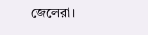জেলেরা।